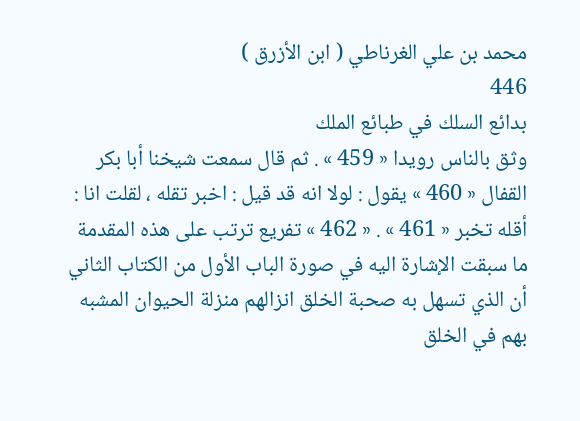محمد بن علي الغرناطي ( ابن الأزرق )
446
بدائع السلك في طبائع الملك
وثق بالناس رويدا « 459 » . ثم قال سمعت شيخنا أبا بكر القفال « 460 » يقول : لولا انه قد قيل : اخبر تقله ، لقلت انا : أقله تخبر « 461 » . « 462 » تفريع ترتب على هذه المقدمة ما سبقت الإشارة اليه في صورة الباب الأول من الكتاب الثاني أن الذي تسهل به صحبة الخلق انزالهم منزلة الحيوان المشبه بهم في الخلق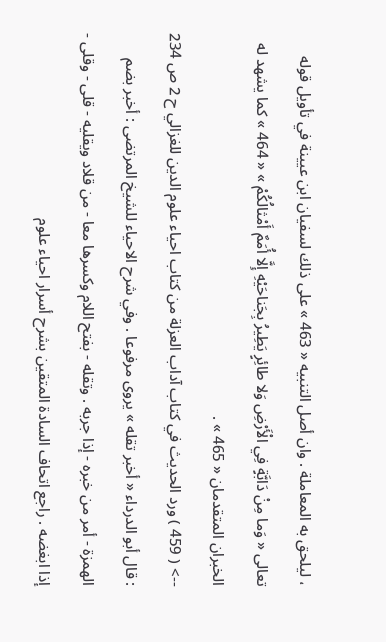، ليلحق به المعاملة . وان أصل التنبيه « 463 » على ذلك لسفيان ابن عيينة في تأويل قوله تعالى « وَما مِنْ دَابَّةٍ فِي الْأَرْضِ وَلا طائِرٍ يَطِيرُ بِجَناحَيْهِ إِلَّا أُمَمٌ أَمْثالُكُمْ » « 464 » كما يشهد له الخبران المتقدمان « 465 » .
--> ( 459 ) ورد الحديث في كتاب آداب العزلة من كتاب احياء علوم الدين للغزالي ح 2 ص 234 : قال أبو الدرداء « أخبر تقله » يروى مرفوعا . وفي شرح الاحياء للشيخ المرتضى : أخبر بضم الهمزة - أمر من خبره - إذا جربه . وتقله - بفتح اللام وكسرها معا - من قلاد ويقليه - قلى - وقلى - إذا ابغضه . راجع اتحاف السادة المتقين بشرح أسرار احياء علوم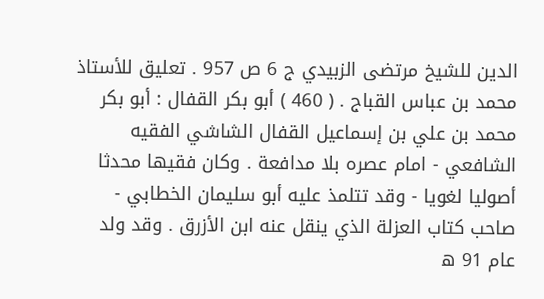الدين للشيخ مرتضى الزبيدي ج 6 ص 957 . تعليق للأستاذ محمد بن عباس القباج . ( 460 ) أبو بكر القفال : أبو بكر محمد بن علي بن إسماعيل القفال الشاشي الفقيه الشافعي - امام عصره بلا مدافعة . وكان فقيها محدثا أصوليا لغويا - وقد تتلمذ عليه أبو سليمان الخطابي - صاحب كتاب العزلة الذي ينقل عنه ابن الأزرق . وقد ولد عام 91 ه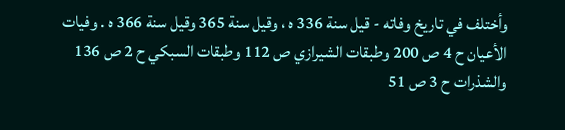وأختلف في تاريخ وفاته - قيل سنة 336 ه ، وقيل سنة 365 وقيل سنة 366 ه . وفيات الأعيان ح 4 ص 200 وطبقات الشيرازي ص 112 وطبقات السبكي ح 2 ص 136 والشذرات ح 3 ص 51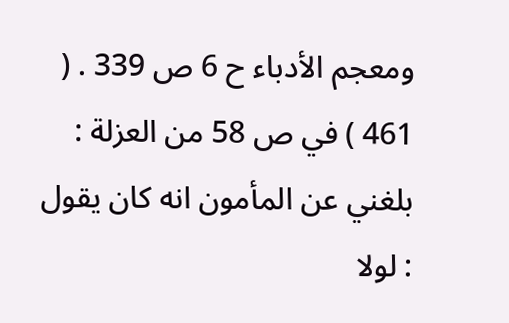ومعجم الأدباء ح 6 ص 339 . ( 461 ) في ص 58 من العزلة : بلغني عن المأمون انه كان يقول : لولا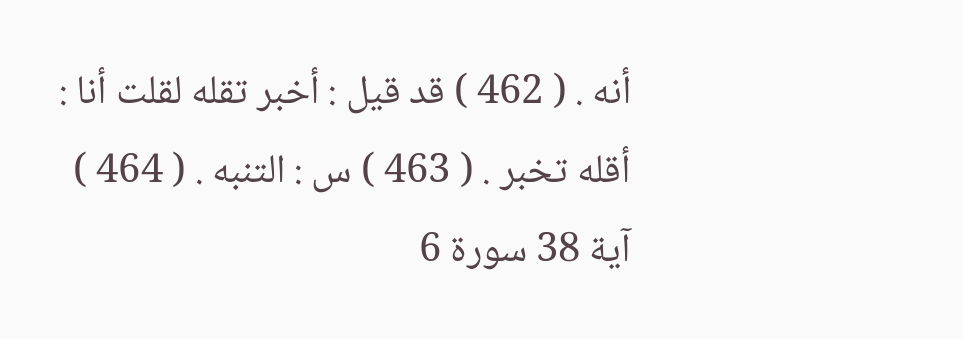أنه . ( 462 ) قد قيل : أخبر تقله لقلت أنا : أقله تخبر . ( 463 ) س : التنبه . ( 464 ) آية 38 سورة 6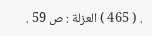. ( 465 ) العزلة : ص 59 .